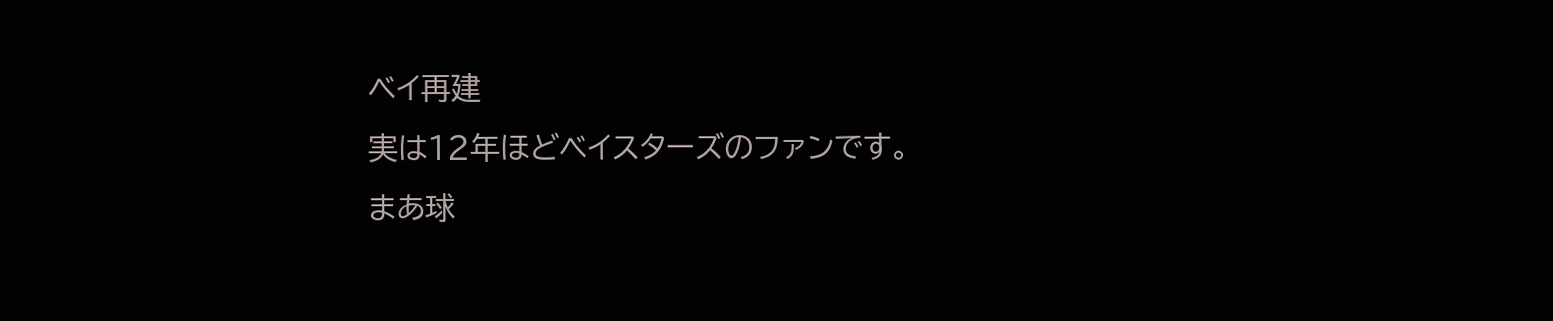ベイ再建
実は12年ほどベイスターズのファンです。
まあ球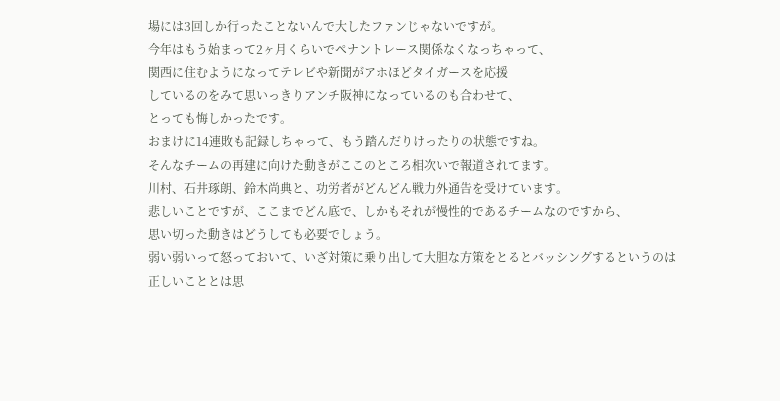場には3回しか行ったことないんで大したファンじゃないですが。
今年はもう始まって2ヶ月くらいでペナントレース関係なくなっちゃって、
関西に住むようになってテレビや新聞がアホほどタイガースを応援
しているのをみて思いっきりアンチ阪神になっているのも合わせて、
とっても悔しかったです。
おまけに14連敗も記録しちゃって、もう踏んだりけったりの状態ですね。
そんなチームの再建に向けた動きがここのところ相次いで報道されてます。
川村、石井琢朗、鈴木尚典と、功労者がどんどん戦力外通告を受けています。
悲しいことですが、ここまでどん底で、しかもそれが慢性的であるチームなのですから、
思い切った動きはどうしても必要でしょう。
弱い弱いって怒っておいて、いざ対策に乗り出して大胆な方策をとるとバッシングするというのは
正しいこととは思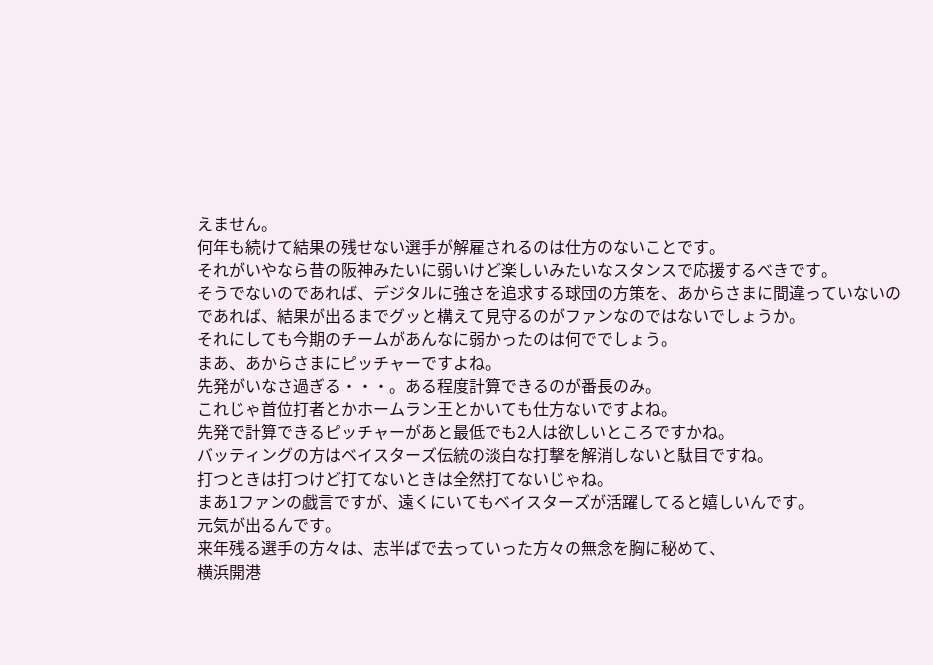えません。
何年も続けて結果の残せない選手が解雇されるのは仕方のないことです。
それがいやなら昔の阪神みたいに弱いけど楽しいみたいなスタンスで応援するべきです。
そうでないのであれば、デジタルに強さを追求する球団の方策を、あからさまに間違っていないの
であれば、結果が出るまでグッと構えて見守るのがファンなのではないでしょうか。
それにしても今期のチームがあんなに弱かったのは何ででしょう。
まあ、あからさまにピッチャーですよね。
先発がいなさ過ぎる・・・。ある程度計算できるのが番長のみ。
これじゃ首位打者とかホームラン王とかいても仕方ないですよね。
先発で計算できるピッチャーがあと最低でも2人は欲しいところですかね。
バッティングの方はベイスターズ伝統の淡白な打撃を解消しないと駄目ですね。
打つときは打つけど打てないときは全然打てないじゃね。
まあ1ファンの戯言ですが、遠くにいてもベイスターズが活躍してると嬉しいんです。
元気が出るんです。
来年残る選手の方々は、志半ばで去っていった方々の無念を胸に秘めて、
横浜開港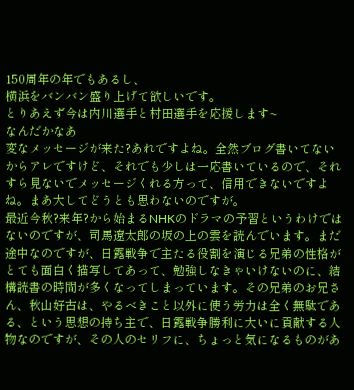150周年の年でもあるし、
横浜をバンバン盛り上げて欲しいです。
とりあえず今は内川選手と村田選手を応援します~
なんだかなあ
変なメッセージが来た?あれですよね。全然ブログ書いてないからアレですけど、それでも少しは一応書いているので、それすら見ないでメッセージくれる方って、信用できないですよね。まあ大してどうとも思わないのですが。
最近今秋?来年?から始まるNHKのドラマの予習というわけではないのですが、司馬遼太郎の坂の上の雲を読んでいます。まだ途中なのですが、日露戦争で主たる役割を演じる兄弟の性格がとても面白く描写してあって、勉強しなきゃいけないのに、結構読書の時間が多くなってしまっています。その兄弟のお兄さん、秋山好古は、やるべきこと以外に使う労力は全く無駄である、という思想の持ち主で、日露戦争勝利に大いに貢献する人物なのですが、その人のセリフに、ちょっと気になるものがあ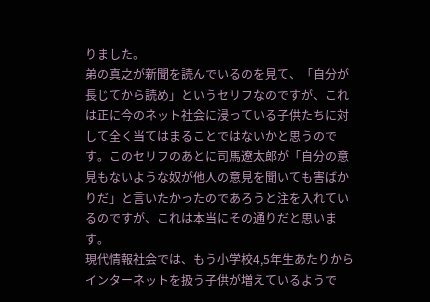りました。
弟の真之が新聞を読んでいるのを見て、「自分が長じてから読め」というセリフなのですが、これは正に今のネット社会に浸っている子供たちに対して全く当てはまることではないかと思うのです。このセリフのあとに司馬遼太郎が「自分の意見もないような奴が他人の意見を聞いても害ばかりだ」と言いたかったのであろうと注を入れているのですが、これは本当にその通りだと思います。
現代情報社会では、もう小学校4,5年生あたりからインターネットを扱う子供が増えているようで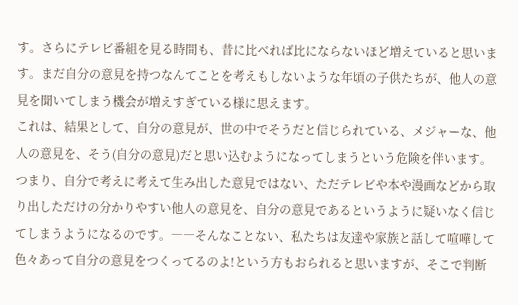す。さらにテレビ番組を見る時間も、昔に比べれば比にならないほど増えていると思います。まだ自分の意見を持つなんてことを考えもしないような年頃の子供たちが、他人の意見を聞いてしまう機会が増えすぎている様に思えます。
これは、結果として、自分の意見が、世の中でそうだと信じられている、メジャーな、他人の意見を、そう(自分の意見)だと思い込むようになってしまうという危険を伴います。つまり、自分で考えに考えて生み出した意見ではない、ただテレビや本や漫画などから取り出しただけの分かりやすい他人の意見を、自分の意見であるというように疑いなく信じてしまうようになるのです。――そんなことない、私たちは友達や家族と話して喧嘩して色々あって自分の意見をつくってるのよ!という方もおられると思いますが、そこで判断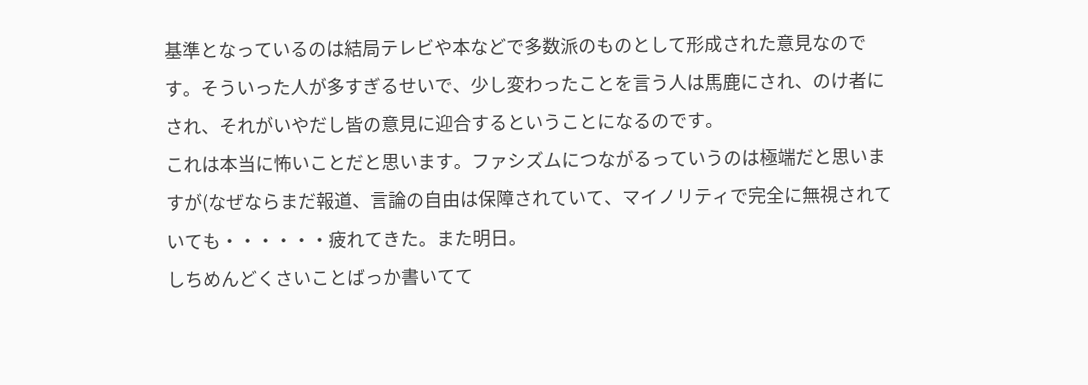基準となっているのは結局テレビや本などで多数派のものとして形成された意見なのです。そういった人が多すぎるせいで、少し変わったことを言う人は馬鹿にされ、のけ者にされ、それがいやだし皆の意見に迎合するということになるのです。
これは本当に怖いことだと思います。ファシズムにつながるっていうのは極端だと思いますが(なぜならまだ報道、言論の自由は保障されていて、マイノリティで完全に無視されていても・・・・・・疲れてきた。また明日。
しちめんどくさいことばっか書いてて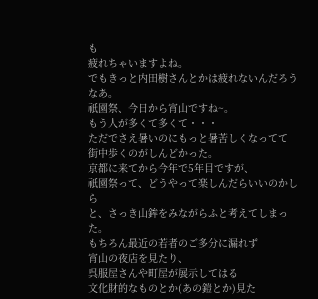も
疲れちゃいますよね。
でもきっと内田樹さんとかは疲れないんだろうなあ。
祇園祭、今日から宵山ですね~。
もう人が多くて多くて・・・
ただでさえ暑いのにもっと暑苦しくなってて
街中歩くのがしんどかった。
京都に来てから今年で5年目ですが、
祇園祭って、どうやって楽しんだらいいのかしら
と、さっき山鉾をみながらふと考えてしまった。
もちろん最近の若者のご多分に漏れず
宵山の夜店を見たり、
呉服屋さんや町屋が展示してはる
文化財的なものとか(あの鎧とか)見た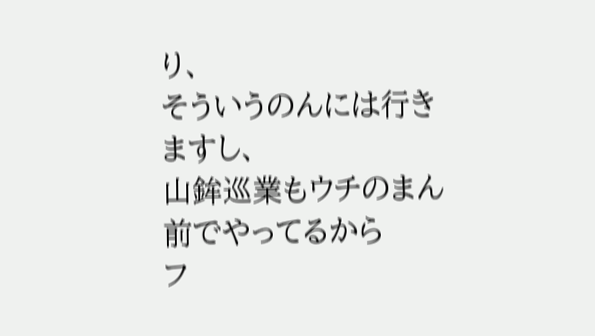り、
そういうのんには行きますし、
山鉾巡業もウチのまん前でやってるから
フ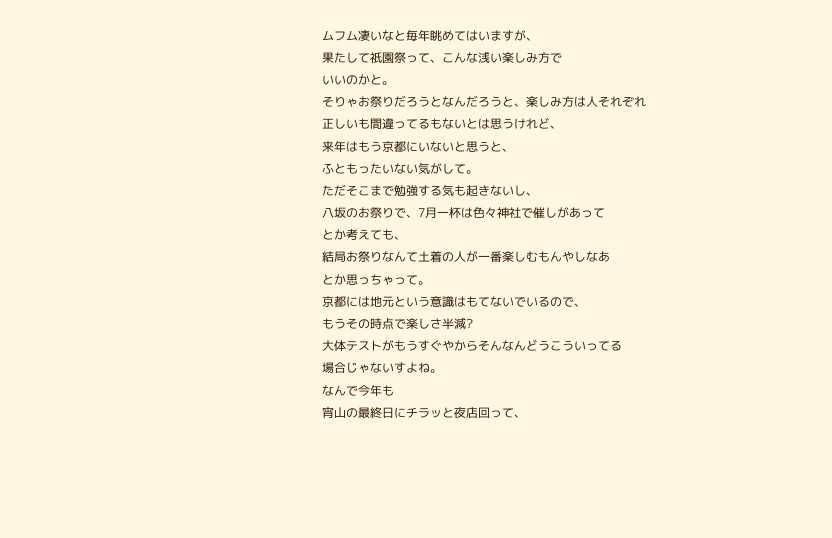ムフム凄いなと毎年眺めてはいますが、
果たして祇園祭って、こんな浅い楽しみ方で
いいのかと。
そりゃお祭りだろうとなんだろうと、楽しみ方は人それぞれ
正しいも間違ってるもないとは思うけれど、
来年はもう京都にいないと思うと、
ふともったいない気がして。
ただそこまで勉強する気も起きないし、
八坂のお祭りで、7月一杯は色々神社で催しがあって
とか考えても、
結局お祭りなんて土着の人が一番楽しむもんやしなあ
とか思っちゃって。
京都には地元という意識はもてないでいるので、
もうその時点で楽しさ半減?
大体テストがもうすぐやからそんなんどうこういってる
場合じゃないすよね。
なんで今年も
宵山の最終日にチラッと夜店回って、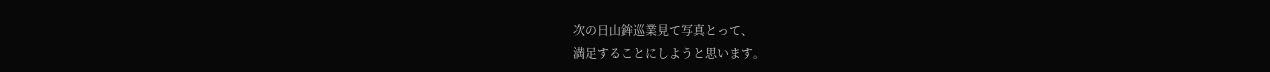次の日山鉾巡業見て写真とって、
満足することにしようと思います。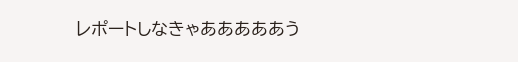レポートしなきゃあああああう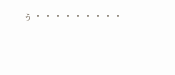ぅ・・・・・・・・・